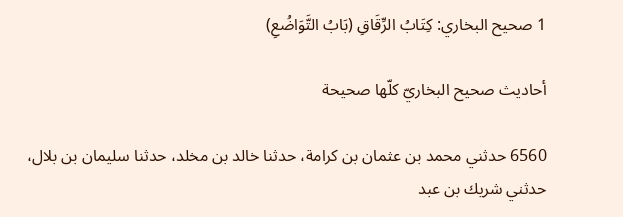1 صحيح البخاري: كِتَابُ الرِّقَاقِ (بَابُ التَّوَاضُعِ)

أحاديث صحيح البخاريّ كلّها صحيحة

6560 حدثني محمد بن عثمان بن كرامة، حدثنا خالد بن مخلد، حدثنا سليمان بن بلال، حدثني شريك بن عبد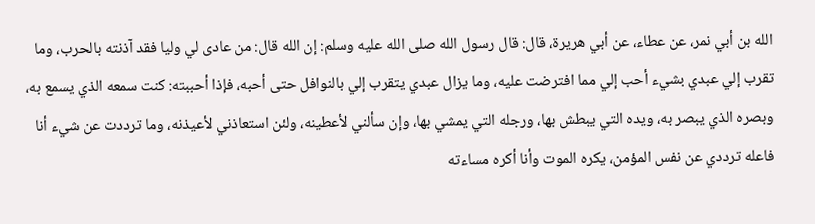الله بن أبي نمر، عن عطاء، عن أبي هريرة، قال: قال رسول الله صلى الله عليه وسلم: إن الله قال: من عادى لي وليا فقد آذنته بالحرب، وما تقرب إلي عبدي بشيء أحب إلي مما افترضت عليه، وما يزال عبدي يتقرب إلي بالنوافل حتى أحبه، فإذا أحببته: كنت سمعه الذي يسمع به، وبصره الذي يبصر به، ويده التي يبطش بها، ورجله التي يمشي بها، وإن سألني لأعطينه، ولئن استعاذني لأعيذنه، وما ترددت عن شيء أنا فاعله ترددي عن نفس المؤمن، يكره الموت وأنا أكره مساءته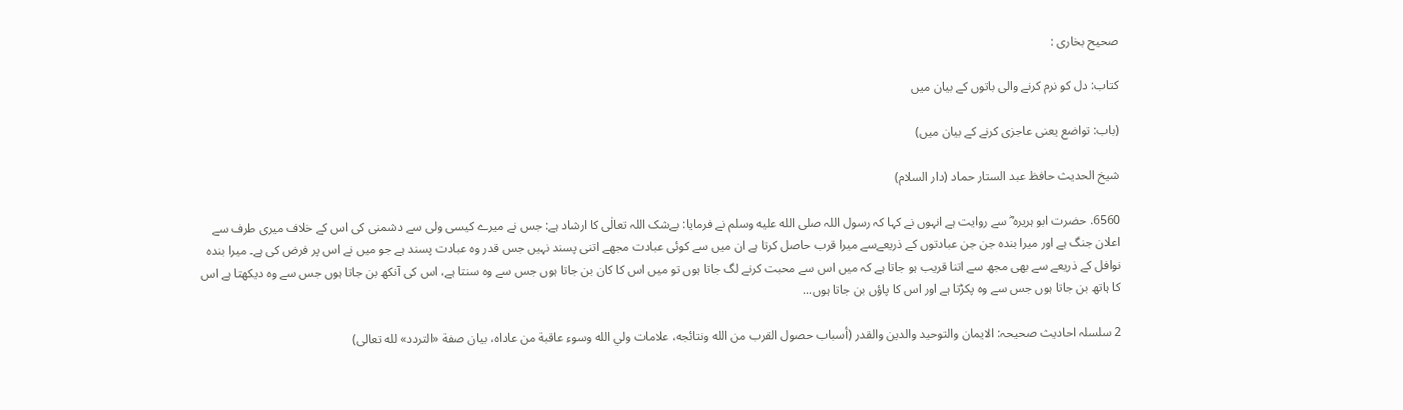صحیح بخاری :

کتاب: دل کو نرم کرنے والی باتوں کے بیان میں

(باب: تواضع یعنی عاجزی کرنے کے بیان میں)

شیخ الحدیث حافظ عبد الستار حماد (دار السلام)

6560. حضرت ابو ہریرہ ؓ سے روایت ہے انہوں نے کہا کہ رسول اللہ صلى الله عليه وسلم نے فرمایا: بےشک اللہ تعالٰی کا ارشاد ہے: جس نے میرے کیسی ولی سے دشمنی کی اس کے خلاف میری طرف سے اعلان جنگ ہے اور میرا بندہ جن جن عبادتوں کے ذریعےسے میرا قرب حاصل کرتا ہے ان میں سے کوئی عبادت مجھے اتنی پسند نہیں جس قدر وہ عبادت پسند ہے جو میں نے اس پر فرض کی ہے۔ میرا بندہ نوافل کے ذریعے سے بھی مجھ سے اتنا قریب ہو جاتا ہے کہ میں اس سے محبت کرنے لگ جاتا ہوں تو میں اس کا کان بن جاتا ہوں جس سے وہ سنتا ہے، اس کی آنکھ بن جاتا ہوں جس سے وہ دیکھتا ہے اس کا ہاتھ بن جاتا ہوں جس سے وہ پکڑتا ہے اور اس کا پاؤں بن جاتا ہوں...

2 سلسلہ احادیث صحیحہ: الايمان والتوحيد والدين والقدر (أسباب حصول القرب من الله ونتائجه، علامات ولي الله وسوء عاقبة من عاداه، بيان صفة «التردد» لله تعالى)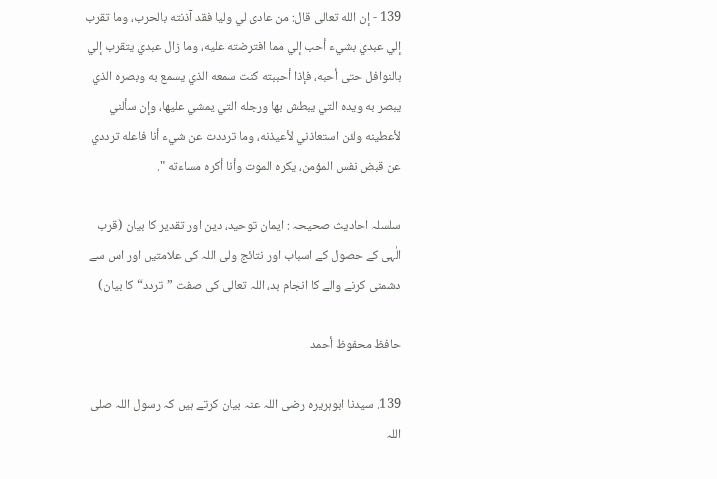139 - إن الله تعالى قال: من عادى لي وليا فقد آذنته بالحرب، وما تقرب إلي عبدي بشيء أحب إلي مما افترضته عليه، وما زال عبدي يتقرب إلي بالنوافل حتى أحبه، فإذا أحببته كنت سمعه الذي يسمع به وبصره الذي يبصر به ويده التي يبطش بها ورجله التي يمشي عليها، وإن سألني لأعطينه ولئن استعاذني لأعيذنه، وما ترددت عن شيء أنا فاعله ترددي عن قبض نفس المؤمن، يكره الموت وأنا أكره مساءته ".

سلسلہ احادیث صحیحہ : ایمان توحید، دین اور تقدیر کا بیان (قرب الٰہی کے حصول کے اسباب اور نتائج ولی اللہ کی علامتیں اور اس سے دشمنی کرنے والے کا انجام بد، اللہ تعالی کی صفت ”تردد“ کا بیان)

حافظ محفوظ أحمد

139. سیدنا ابوہریرہ رضی اللہ عنہ بیان کرتے ہیں کہ رسول اللہ صلی اللہ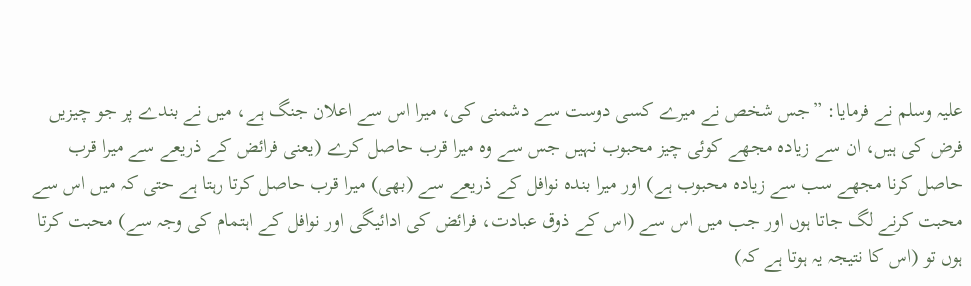علیہ وسلم نے فرمایا: ”جس شخص نے میرے کسی دوست سے دشمنی کی، میرا اس سے اعلان جنگ ہے، میں نے بندے پر جو چیزیں فرض کی ہیں، ان سے زیادہ مجھے کوئی چیز محبوب نہیں جس سے وہ میرا قرب حاصل کرے (یعنی فرائض کے ذریعے سے میرا قرب حاصل کرنا مجھے سب سے زیادہ محبوب ہے) اور میرا بندہ نوافل کے ذریعے سے (بھی) میرا قرب حاصل کرتا رہتا ہے حتی کہ میں اس سے محبت کرنے لگ جاتا ہوں اور جب میں اس سے (اس کے ذوق عبادت، فرائض کی ادائیگی اور نوافل کے اہتمام کی وجہ سے) محبت کرتا ہوں تو (اس کا نتیجہ یہ ہوتا ہے کہ)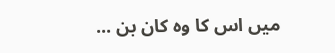میں اس کا وہ کان بن ...